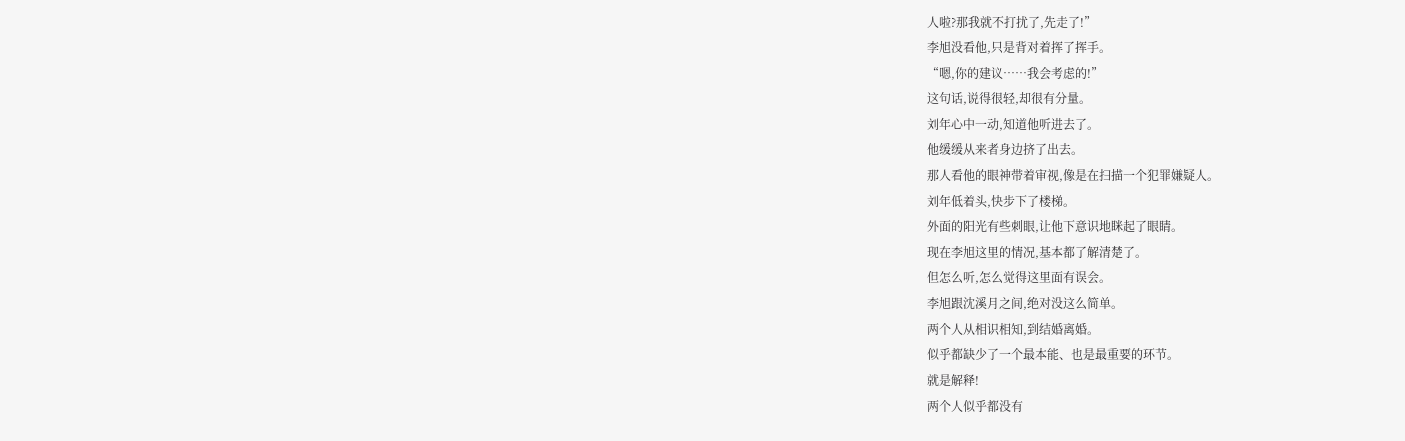人啦?那我就不打扰了,先走了!”
李旭没看他,只是背对着挥了挥手。
“嗯,你的建议……我会考虑的!”
这句话,说得很轻,却很有分量。
刘年心中一动,知道他听进去了。
他缓缓从来者身边挤了出去。
那人看他的眼神带着审视,像是在扫描一个犯罪嫌疑人。
刘年低着头,快步下了楼梯。
外面的阳光有些刺眼,让他下意识地眯起了眼睛。
现在李旭这里的情况,基本都了解清楚了。
但怎么听,怎么觉得这里面有误会。
李旭跟沈溪月之间,绝对没这么简单。
两个人从相识相知,到结婚离婚。
似乎都缺少了一个最本能、也是最重要的环节。
就是解释!
两个人似乎都没有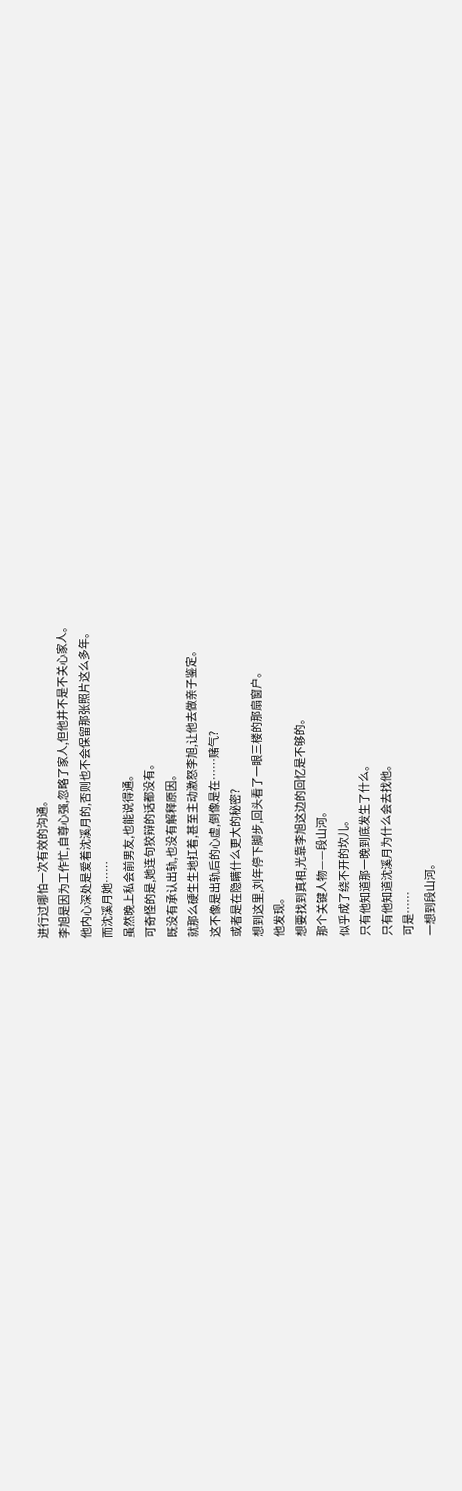进行过哪怕一次有效的沟通。
李旭是因为工作忙,自尊心强,忽略了家人,但他并不是不关心家人。
他内心深处是爱着沈溪月的,否则也不会保留那张照片这么多年。
而沈溪月她……
虽然晚上私会前男友,也能说得通。
可奇怪的是,她连句狡辩的话都没有。
既没有承认出轨,也没有解释原因。
就那么硬生生地扛着,甚至主动激怒李旭,让他去做亲子鉴定。
这不像是出轨后的心虚,倒像是在……赌气?
或者是在隐瞒什么更大的秘密?
想到这里,刘年停下脚步,回头看了一眼三楼的那扇窗户。
他发现。
想要找到真相,光靠李旭这边的回忆是不够的。
那个关键人物——段山河。
似乎成了绕不开的坎儿。
只有他知道那一晚到底发生了什么。
只有他知道沈溪月为什么会去找他。
可是……
一想到段山河。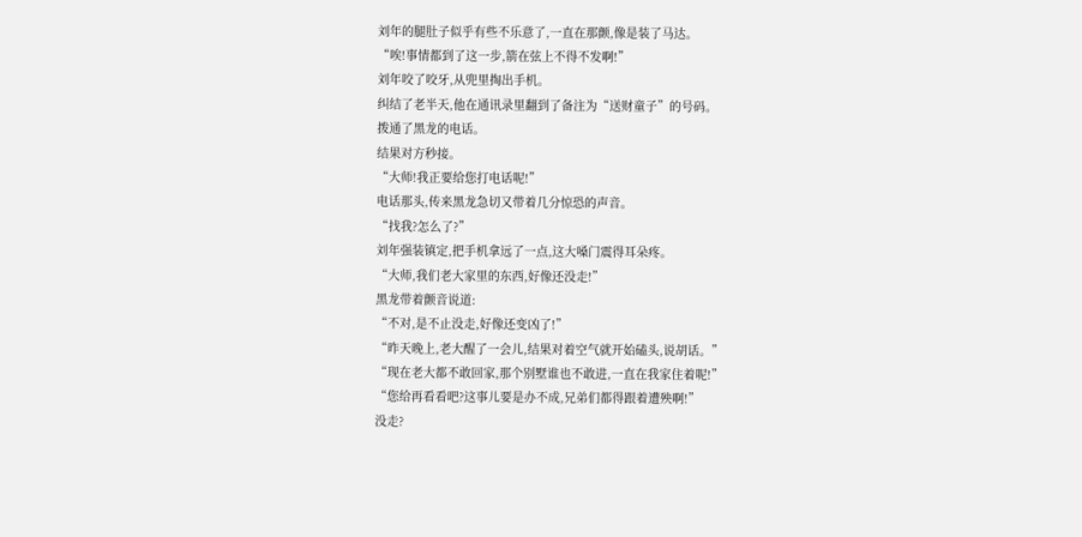刘年的腿肚子似乎有些不乐意了,一直在那颤,像是装了马达。
“唉!事情都到了这一步,箭在弦上不得不发啊!”
刘年咬了咬牙,从兜里掏出手机。
纠结了老半天,他在通讯录里翻到了备注为“送财童子”的号码。
拨通了黑龙的电话。
结果对方秒接。
“大师!我正要给您打电话呢!”
电话那头,传来黑龙急切又带着几分惊恐的声音。
“找我?怎么了?”
刘年强装镇定,把手机拿远了一点,这大嗓门震得耳朵疼。
“大师,我们老大家里的东西,好像还没走!”
黑龙带着颤音说道:
“不对,是不止没走,好像还变凶了!”
“昨天晚上,老大醒了一会儿,结果对着空气就开始磕头,说胡话。”
“现在老大都不敢回家,那个别墅谁也不敢进,一直在我家住着呢!”
“您给再看看吧?这事儿要是办不成,兄弟们都得跟着遭殃啊!”
没走?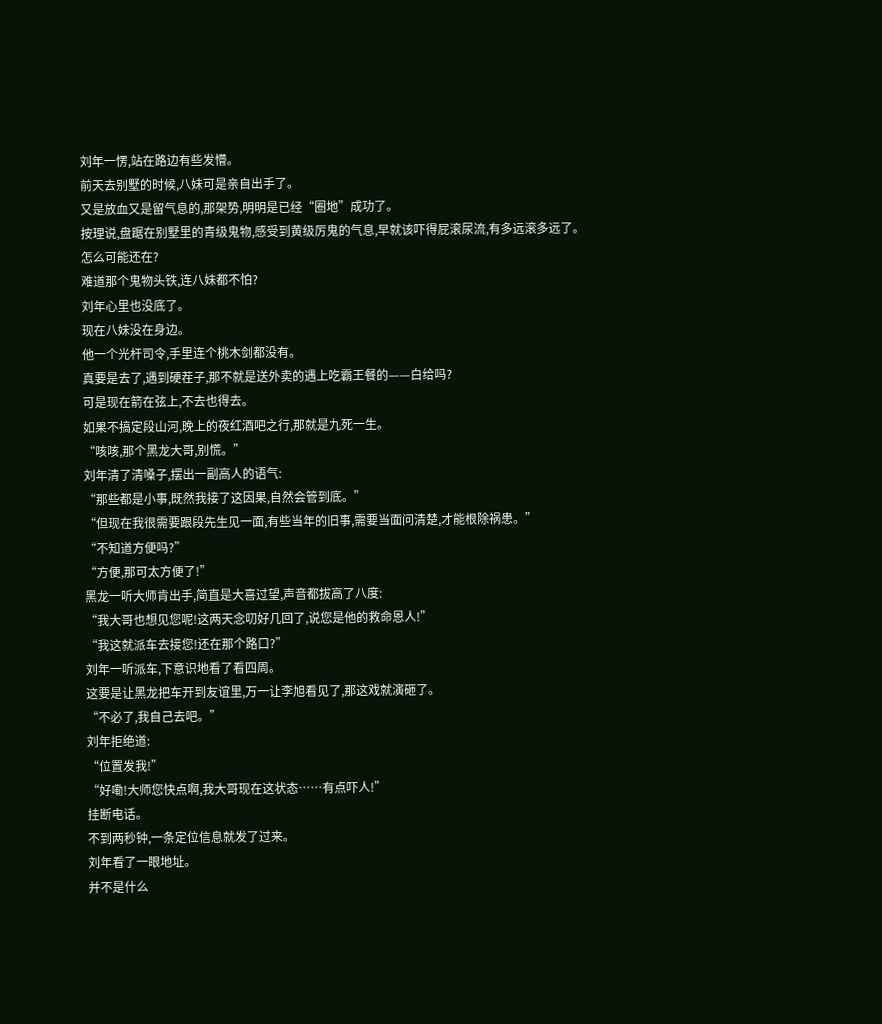刘年一愣,站在路边有些发懵。
前天去别墅的时候,八妹可是亲自出手了。
又是放血又是留气息的,那架势,明明是已经“圈地”成功了。
按理说,盘踞在别墅里的青级鬼物,感受到黄级厉鬼的气息,早就该吓得屁滚尿流,有多远滚多远了。
怎么可能还在?
难道那个鬼物头铁,连八妹都不怕?
刘年心里也没底了。
现在八妹没在身边。
他一个光杆司令,手里连个桃木剑都没有。
真要是去了,遇到硬茬子,那不就是送外卖的遇上吃霸王餐的——白给吗?
可是现在箭在弦上,不去也得去。
如果不搞定段山河,晚上的夜红酒吧之行,那就是九死一生。
“咳咳,那个黑龙大哥,别慌。”
刘年清了清嗓子,摆出一副高人的语气:
“那些都是小事,既然我接了这因果,自然会管到底。”
“但现在我很需要跟段先生见一面,有些当年的旧事,需要当面问清楚,才能根除祸患。”
“不知道方便吗?”
“方便,那可太方便了!”
黑龙一听大师肯出手,简直是大喜过望,声音都拔高了八度:
“我大哥也想见您呢!这两天念叨好几回了,说您是他的救命恩人!”
“我这就派车去接您!还在那个路口?”
刘年一听派车,下意识地看了看四周。
这要是让黑龙把车开到友谊里,万一让李旭看见了,那这戏就演砸了。
“不必了,我自己去吧。”
刘年拒绝道:
“位置发我!”
“好嘞!大师您快点啊,我大哥现在这状态……有点吓人!”
挂断电话。
不到两秒钟,一条定位信息就发了过来。
刘年看了一眼地址。
并不是什么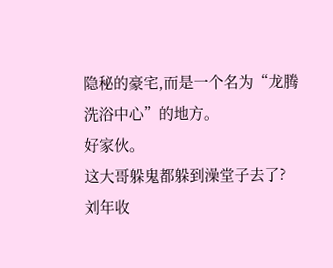隐秘的豪宅,而是一个名为“龙腾洗浴中心”的地方。
好家伙。
这大哥躲鬼都躲到澡堂子去了?
刘年收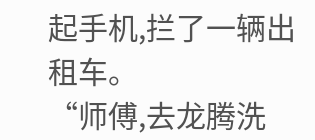起手机,拦了一辆出租车。
“师傅,去龙腾洗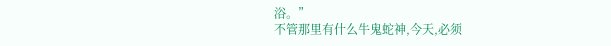浴。”
不管那里有什么牛鬼蛇神,今天,必须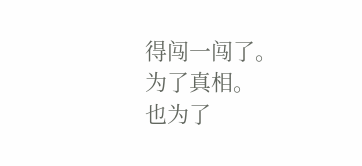得闯一闯了。
为了真相。
也为了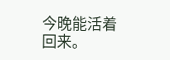今晚能活着回来。